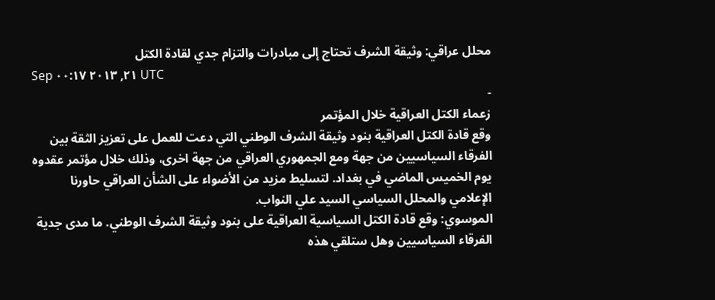محلل عراقي: وثيقة الشرف تحتاج إلى مبادرات والتزام جدي لقادة الكتل
Sep ٢١, ٢٠١٣ ٠٠:١٧ UTC
-
زعماء الكتل العراقية خلال المؤتمر
وقع قادة الكتل العراقية بنود وثيقة الشرف الوطني التي دعت للعمل على تعزيز الثقة بين الفرقاء السياسيين من جهة ومع الجمهوري العراقي من جهة اخرى، وذلك خلال مؤتمر عقدوه يوم الخميس الماضي في بغداد. لتسليط مزيد من الأضواء على الشأن العراقي حاورنا الإعلامي والمحلل السياسي السيد علي النواب.
الموسوي: وقع قادة الكتل السياسية العراقية على بنود وثيقة الشرف الوطني. ما مدى جدية الفرقاء السياسيين وهل ستلقي هذه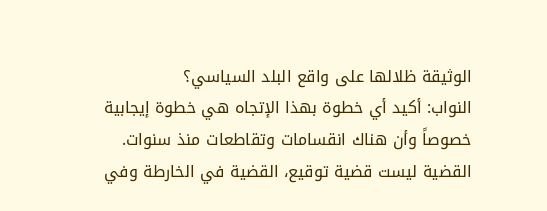الوثيقة ظلالها على واقع البلد السياسي؟
النواب: أكيد أي خطوة بهذا الإتجاه هي خطوة إيجابية خصوصاً وأن هناك انقسامات وتقاطعات منذ سنوات. القضية ليست قضية توقيع، القضية في الخارطة وفي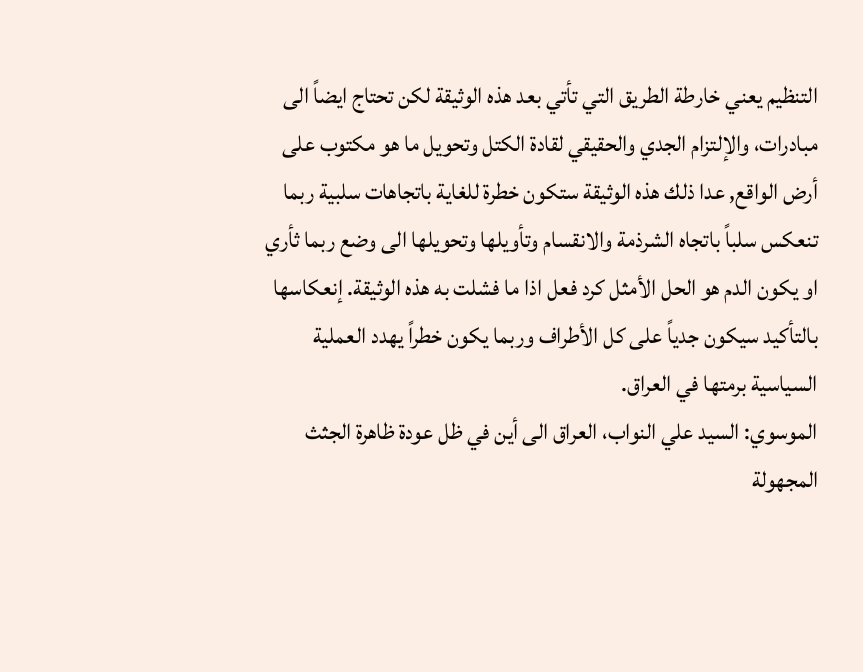التنظيم يعني خارطة الطريق التي تأتي بعد هذه الوثيقة لكن تحتاج ايضاً الى مبادرات، والإلتزام الجدي والحقيقي لقادة الكتل وتحويل ما هو مكتوب على أرض الواقع, عدا ذلك هذه الوثيقة ستكون خطرة للغاية باتجاهات سلبية ربما تنعكس سلباً باتجاه الشرذمة والانقسام وتأويلها وتحويلها الى وضع ربما ثأري او يكون الدم هو الحل الأمثل كرد فعل اذا ما فشلت به هذه الوثيقة. إنعكاسها بالتأكيد سيكون جدياً على كل الأطراف وربما يكون خطراً يهدد العملية السياسية برمتها في العراق.
الموسوي: السيد علي النواب، العراق الى أين في ظل عودة ظاهرة الجثث المجهولة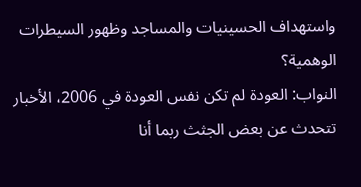واستهداف الحسينيات والمساجد وظهور السيطرات الوهمية؟
النواب: العودة لم تكن نفس العودة في 2006، الأخبار تتحدث عن بعض الجثث ربما أنا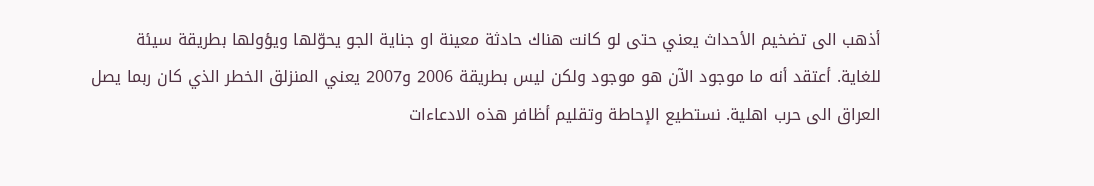أذهب الى تضخيم الأحداث يعني حتى لو كانت هناك حادثة معينة او جناية الجو يحوّلها ويؤولها بطريقة سيئة للغاية. أعتقد أنه ما موجود الآن هو موجود ولكن ليس بطريقة 2006 و2007 يعني المنزلق الخطر الذي كان ربما يصل العراق الى حرب اهلية. نستطيع الإحاطة وتقليم أظافر هذه الادعاءات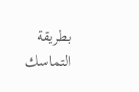بطريقة التماسك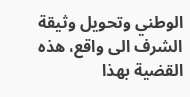الوطني وتحويل وثيقة الشرف الى واقع، هذه القضية بهذا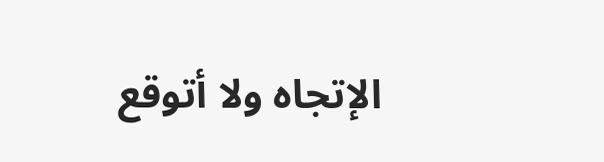الإتجاه ولا أتوقع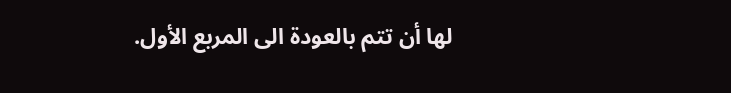لها أن تتم بالعودة الى المربع الأول.